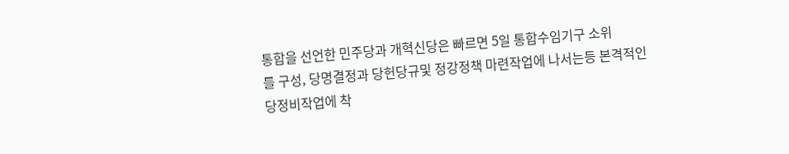통합을 선언한 민주당과 개혁신당은 빠르면 5일 통합수임기구 소위
를 구성, 당명결정과 당헌당규및 정강정책 마련작업에 나서는등 본격적인
당정비작업에 착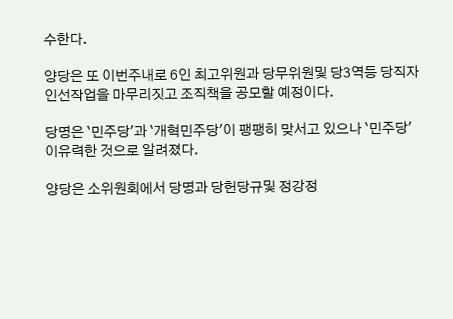수한다.

양당은 또 이번주내로 6인 최고위원과 당무위원및 당3역등 당직자
인선작업을 마무리짓고 조직책을 공모할 예정이다.

당명은 `민주당'과 `개혁민주당'이 팽팽히 맞서고 있으나 `민주당'
이유력한 것으로 알려졌다.

양당은 소위원회에서 당명과 당헌당규및 정강정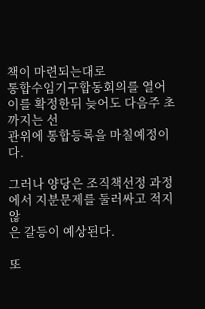책이 마련되는대로
통합수임기구합동회의를 열어 이를 확정한뒤 늦어도 다음주 초까지는 선
관위에 통합등록을 마칠예정이다.

그러나 양당은 조직책선정 과정에서 지분문제를 둘러싸고 적지 않
은 갈등이 예상된다.

또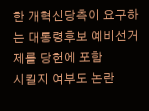한 개혁신당측이 요구하는 대통령후보 예비선거제를 당헌에 포함
시킬지 여부도 논란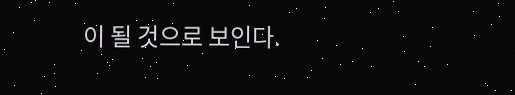이 될 것으로 보인다.